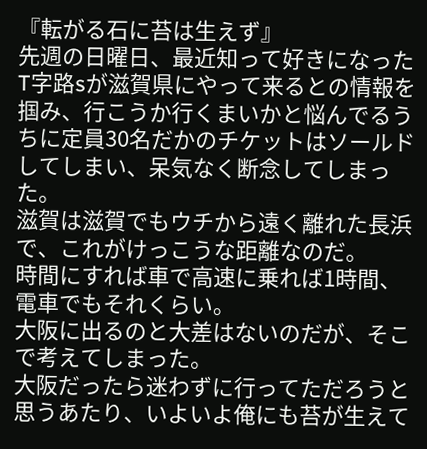『転がる石に苔は生えず』
先週の日曜日、最近知って好きになったT字路sが滋賀県にやって来るとの情報を掴み、行こうか行くまいかと悩んでるうちに定員30名だかのチケットはソールドしてしまい、呆気なく断念してしまった。
滋賀は滋賀でもウチから遠く離れた長浜で、これがけっこうな距離なのだ。
時間にすれば車で高速に乗れば1時間、電車でもそれくらい。
大阪に出るのと大差はないのだが、そこで考えてしまった。
大阪だったら迷わずに行ってただろうと思うあたり、いよいよ俺にも苔が生えて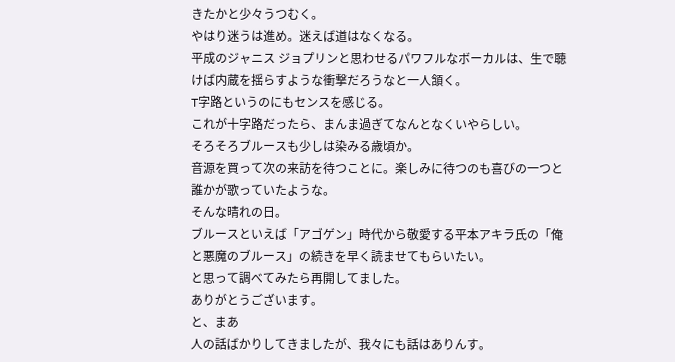きたかと少々うつむく。
やはり迷うは進め。迷えば道はなくなる。
平成のジャニス ジョプリンと思わせるパワフルなボーカルは、生で聴けば内蔵を揺らすような衝撃だろうなと一人頷く。
T字路というのにもセンスを感じる。
これが十字路だったら、まんま過ぎてなんとなくいやらしい。
そろそろブルースも少しは染みる歳頃か。
音源を買って次の来訪を待つことに。楽しみに待つのも喜びの一つと誰かが歌っていたような。
そんな晴れの日。
ブルースといえば「アゴゲン」時代から敬愛する平本アキラ氏の「俺と悪魔のブルース」の続きを早く読ませてもらいたい。
と思って調べてみたら再開してました。
ありがとうございます。
と、まあ
人の話ばかりしてきましたが、我々にも話はありんす。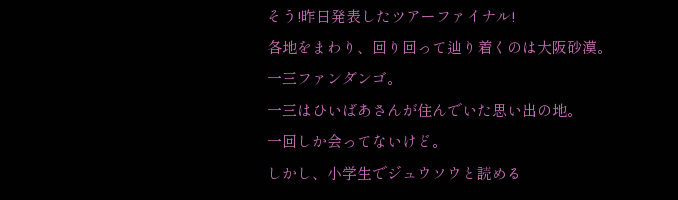そう!昨日発表したツアーファイナル!
各地をまわり、回り回って辿り着くのは大阪砂漠。
一三ファンダンゴ。
一三はひいばあさんが住んでいた思い出の地。
一回しか会ってないけど。
しかし、小学生でジュウソウと読める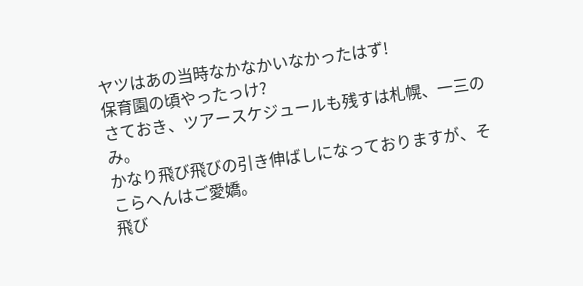ヤツはあの当時なかなかいなかったはず!
保育園の頃やったっけ?
さておき、ツアースケジュールも残すは札幌、一三のみ。
かなり飛び飛びの引き伸ばしになっておりますが、そこらへんはご愛嬌。
飛び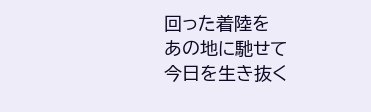回った着陸を
あの地に馳せて
今日を生き抜く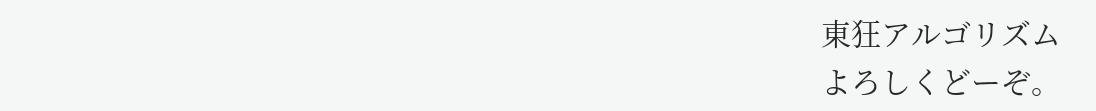東狂アルゴリズム
よろしくどーぞ。